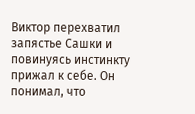Виктор перехватил запястье Сашки и повинуясь инстинкту прижал к себе. Он понимал, что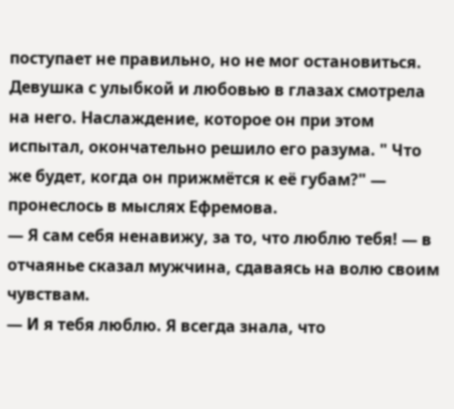поступает не правильно, но не мог остановиться. Девушка с улыбкой и любовью в глазах смотрела на него. Наслаждение, которое он при этом испытал, окончательно решило его разума. " Что же будет, когда он прижмётся к её губам?" — пронеслось в мыслях Ефремова.
— Я сам себя ненавижу, за то, что люблю тебя! — в отчаянье сказал мужчина, сдаваясь на волю своим чувствам.
— И я тебя люблю. Я всегда знала, что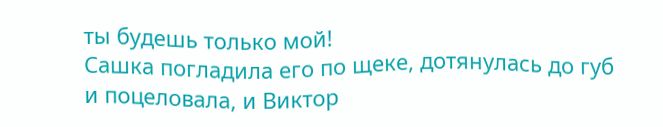ты будешь только мой!
Сашка погладила его по щеке, дотянулась до губ и поцеловала, и Виктор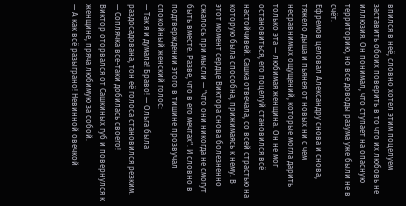впился в неё, словно хотел этим поцелуем заставить обоих поверить в то что их любовь не иллюзия. Он понимал, что ступает на опасную территорию, но все доводы разума уже были не в счёт.
Ефремов целовал Александру снова и снова, тяжело дыша и пьянея от новых ни с чем несравнимых ощущений, которые могла дарить только эта — любимая женщина. Он не мог остановиться, его поцелуй становился всё настойчивей. Сашка отвечала, со всей страстью на которую была способна, прижимаясь к нему. В этот момент сердце Виктора снова болезненно сжалось при мысли — "что они никогда не смогут быть вместе. Разве, что в его мечтах". И словно в подтверждении этого в тишине прозвучал спокойный женский голос:
— Так я и думала! Браво! — Ольга была раздосадована, тон её голоса становился резким. — Соплячка все-таки добилась своего!
Виктор оторвался от Сашкиных губ и повернулся к женщине, пряча любимую за собой.
— А как всё разыграно! Невинной овечкой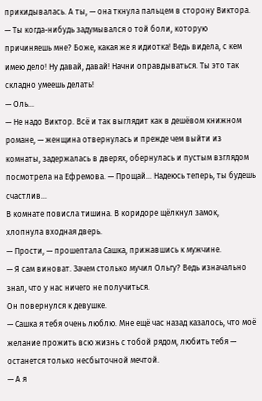прикидывалась. А ты, — она ткнула пальцем в сторону Виктора. — Ты когда-нибудь задумывался о той боли, которую причиняешь мне? Боже, какая же я идиотка! Ведь видела, с кем имею дело! Ну давай, давай! Начни оправдываться. Ты это так складно умеешь делать!
— Оль…
— Не надо Виктор. Всё и так выглядит как в дешёвом книжном романе, — женщина отвернулась и прежде чем выйти из комнаты, задержалась в дверях, обернулась и пустым взглядом посмотрела на Ефремова. — Прощай… Надеюсь теперь, ты будешь счастлив…
В комнате повисла тишина. В коридоре щёлкнул замок, хлопнула входная дверь.
— Прости, — прошептала Сашка, прижавшись к мужчине.
— Я сам виноват. Зачем столько мучил Ольгу? Ведь изначально знал, что у нас ничего не получиться.
Он повернулся к девушке.
— Сашка я тебя очень люблю. Мне ещё час назад казалось, что моё желание прожить всю жизнь с тобой рядом, любить тебя — останется только несбыточной мечтой.
— А я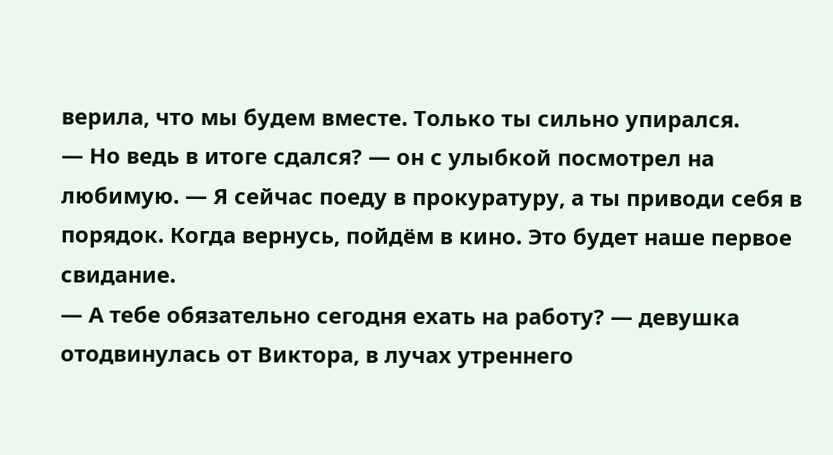верила, что мы будем вместе. Только ты сильно упирался.
— Но ведь в итоге сдался? — он с улыбкой посмотрел на любимую. — Я сейчас поеду в прокуратуру, а ты приводи себя в порядок. Когда вернусь, пойдём в кино. Это будет наше первое свидание.
— А тебе обязательно сегодня ехать на работу? — девушка отодвинулась от Виктора, в лучах утреннего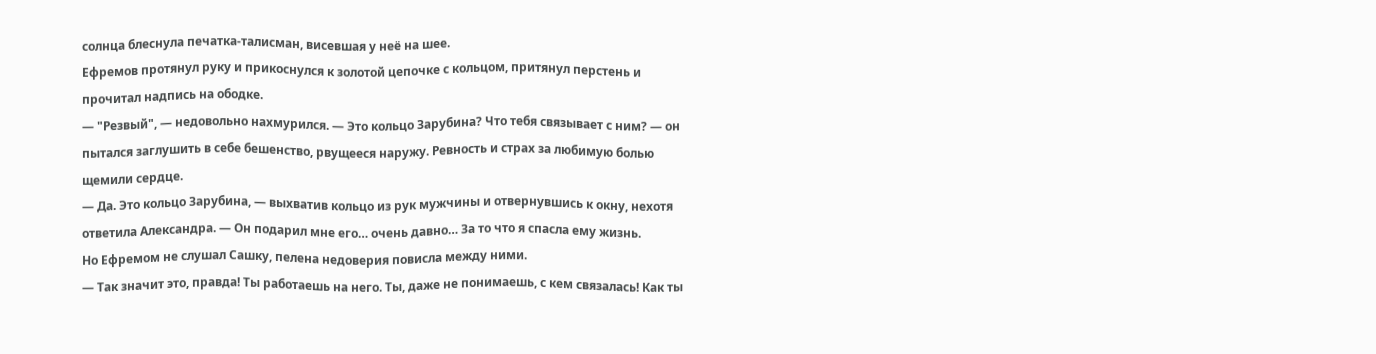солнца блеснула печатка-талисман, висевшая у неё на шее.
Ефремов протянул руку и прикоснулся к золотой цепочке с кольцом, притянул перстень и прочитал надпись на ободке.
— "Резвый", — недовольно нахмурился. — Это кольцо Зарубина? Что тебя связывает с ним? — он пытался заглушить в себе бешенство, рвущееся наружу. Ревность и страх за любимую болью щемили сердце.
— Да. Это кольцо Зарубина, — выхватив кольцо из рук мужчины и отвернувшись к окну, нехотя ответила Александра. — Он подарил мне его… очень давно… За то что я спасла ему жизнь.
Но Ефремом не слушал Сашку, пелена недоверия повисла между ними.
— Так значит это, правда! Ты работаешь на него. Ты, даже не понимаешь, с кем связалась! Как ты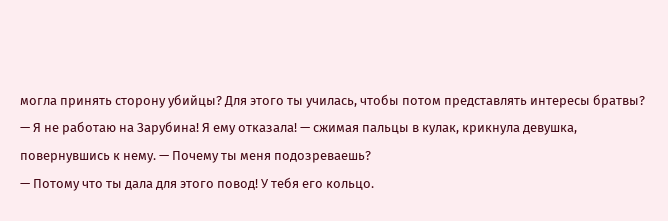могла принять сторону убийцы? Для этого ты училась, чтобы потом представлять интересы братвы?
— Я не работаю на Зарубина! Я ему отказала! — сжимая пальцы в кулак, крикнула девушка, повернувшись к нему. — Почему ты меня подозреваешь?
— Потому что ты дала для этого повод! У тебя его кольцо.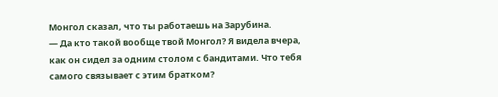Монгол сказал, что ты работаешь на Зарубина.
— Да кто такой вообще твой Монгол? Я видела вчера, как он сидел за одним столом с бандитами. Что тебя самого связывает с этим братком?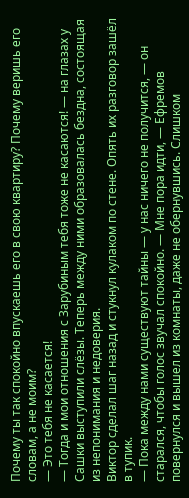Почему ты так спокойно впускаешь его в свою квартиру? Почему веришь его словам, а не моим?
— Это тебя не касается!
— Тогда и мои отношения с Зарубиным тебя тоже не касаются! — на глазах у Сашки выступили слёзы. Теперь между ними образовалась бездна, состоящая из непонимания и недоверия.
Виктор сделал шаг назад и стукнул кулаком по стене. Опять их разговор зашёл в тупик.
— Пока между нами существуют тайны — у нас ничего не получится, — он старался, чтобы голос звучал спокойно. — Мне пора идти, — Ефремов повернулся и вышел из комнаты, даже не обернувшись. Слишком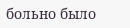больно было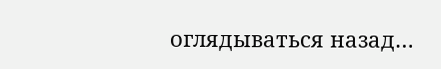оглядываться назад…